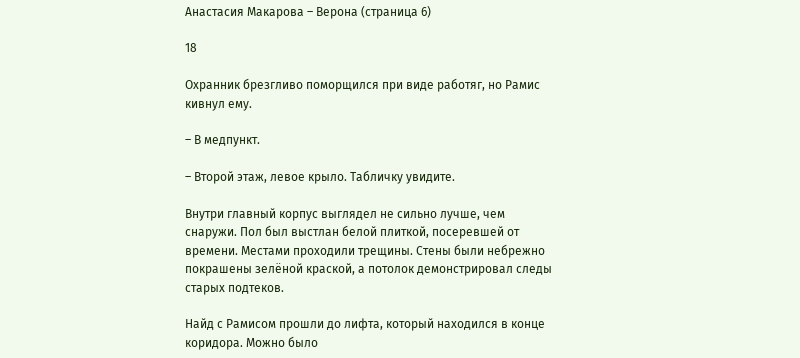Анастасия Макарова – Верона (страница 6)

18

Охранник брезгливо поморщился при виде работяг, но Рамис кивнул ему.

– В медпункт.

– Второй этаж, левое крыло. Табличку увидите.

Внутри главный корпус выглядел не сильно лучше, чем снаружи. Пол был выстлан белой плиткой, посеревшей от времени. Местами проходили трещины. Стены были небрежно покрашены зелёной краской, а потолок демонстрировал следы старых подтеков.

Найд с Рамисом прошли до лифта, который находился в конце коридора. Можно было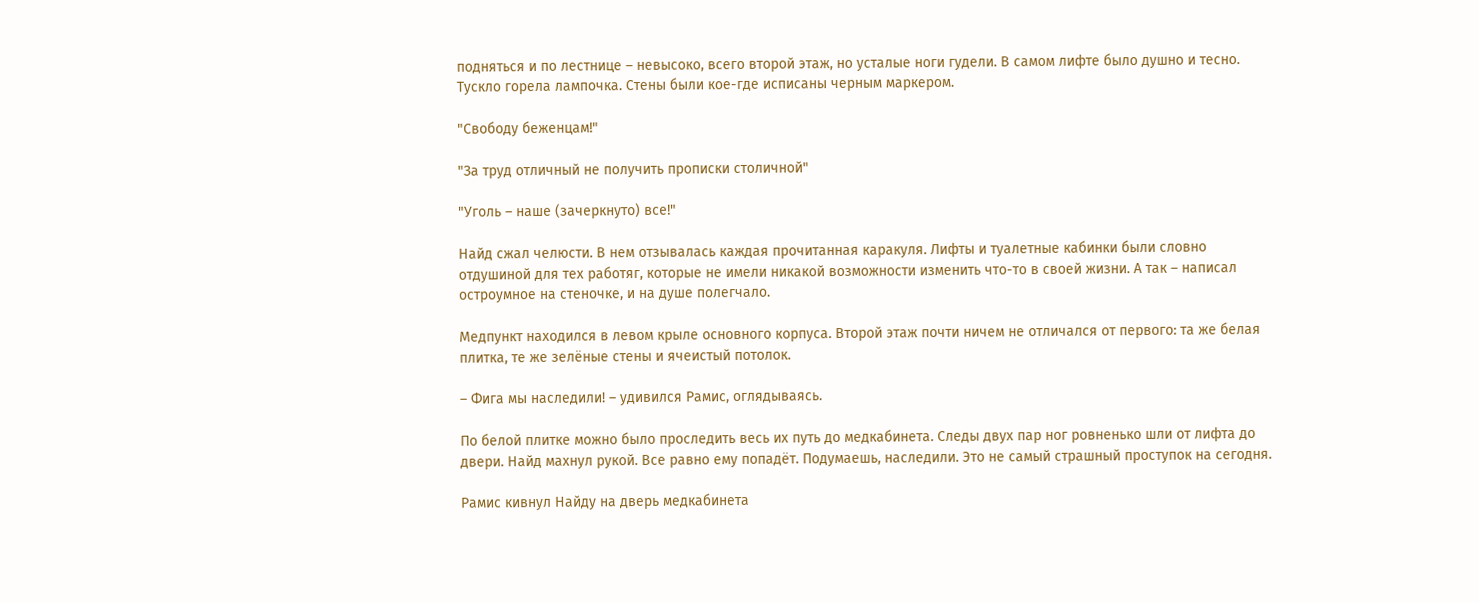подняться и по лестнице – невысоко, всего второй этаж, но усталые ноги гудели. В самом лифте было душно и тесно. Тускло горела лампочка. Стены были кое-где исписаны черным маркером.

"Свободу беженцам!"

"За труд отличный не получить прописки столичной"

"Уголь – наше (зачеркнуто) все!"

Найд сжал челюсти. В нем отзывалась каждая прочитанная каракуля. Лифты и туалетные кабинки были словно отдушиной для тех работяг, которые не имели никакой возможности изменить что-то в своей жизни. А так – написал остроумное на стеночке, и на душе полегчало.

Медпункт находился в левом крыле основного корпуса. Второй этаж почти ничем не отличался от первого: та же белая плитка, те же зелёные стены и ячеистый потолок.

– Фига мы наследили! – удивился Рамис, оглядываясь.

По белой плитке можно было проследить весь их путь до медкабинета. Следы двух пар ног ровненько шли от лифта до двери. Найд махнул рукой. Все равно ему попадёт. Подумаешь, наследили. Это не самый страшный проступок на сегодня.

Рамис кивнул Найду на дверь медкабинета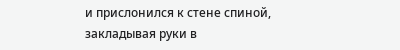и прислонился к стене спиной, закладывая руки в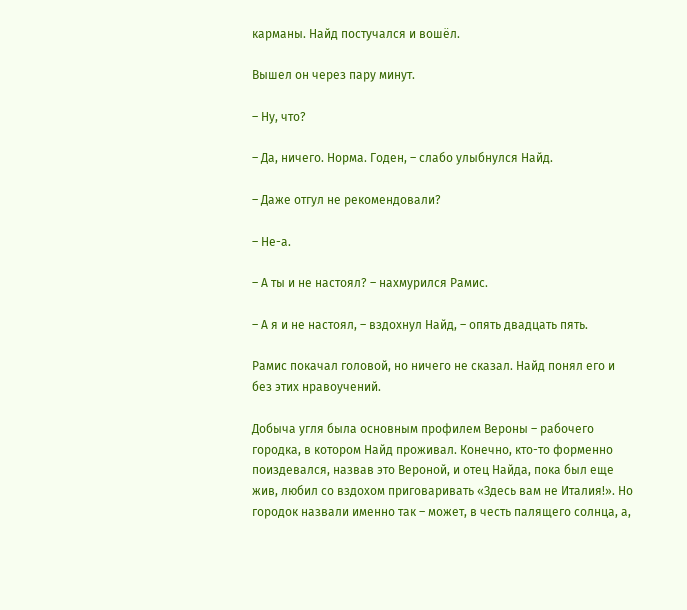карманы. Найд постучался и вошёл.

Вышел он через пару минут.

– Ну, что?

– Да, ничего. Норма. Годен, – слабо улыбнулся Найд.

– Даже отгул не рекомендовали?

– Не-а.

– А ты и не настоял? – нахмурился Рамис.

– А я и не настоял, – вздохнул Найд, – опять двадцать пять.

Рамис покачал головой, но ничего не сказал. Найд понял его и без этих нравоучений.

Добыча угля была основным профилем Вероны – рабочего городка, в котором Найд проживал. Конечно, кто-то форменно поиздевался, назвав это Вероной, и отец Найда, пока был еще жив, любил со вздохом приговаривать «Здесь вам не Италия!». Но городок назвали именно так – может, в честь палящего солнца, а,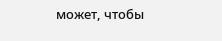может, чтобы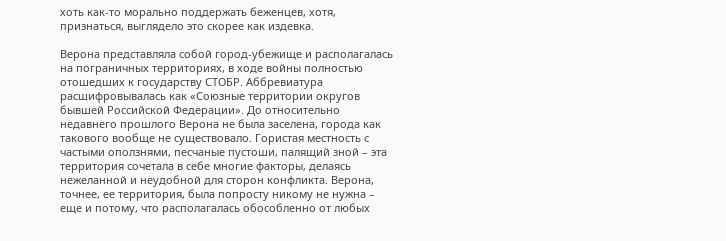хоть как-то морально поддержать беженцев, хотя, признаться, выглядело это скорее как издевка.

Верона представляла собой город-убежище и располагалась на пограничных территориях, в ходе войны полностью отошедших к государству СТОБР. Аббревиатура расшифровывалась как «Союзные территории округов бывшей Российской Федерации». До относительно недавнего прошлого Верона не была заселена, города как такового вообще не существовало. Гористая местность с частыми оползнями, песчаные пустоши, палящий зной – эта территория сочетала в себе многие факторы, делаясь нежеланной и неудобной для сторон конфликта. Верона, точнее, ее территория, была попросту никому не нужна – еще и потому, что располагалась обособленно от любых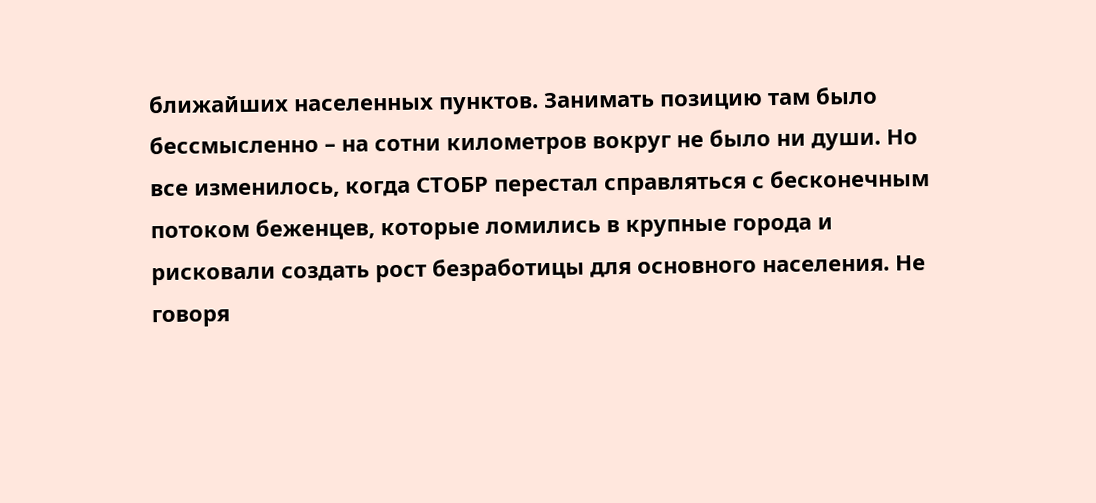ближайших населенных пунктов. Занимать позицию там было бессмысленно – на сотни километров вокруг не было ни души. Но все изменилось, когда СТОБР перестал справляться с бесконечным потоком беженцев, которые ломились в крупные города и рисковали создать рост безработицы для основного населения. Не говоря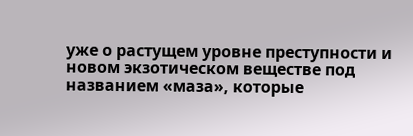уже о растущем уровне преступности и новом экзотическом веществе под названием «маза», которые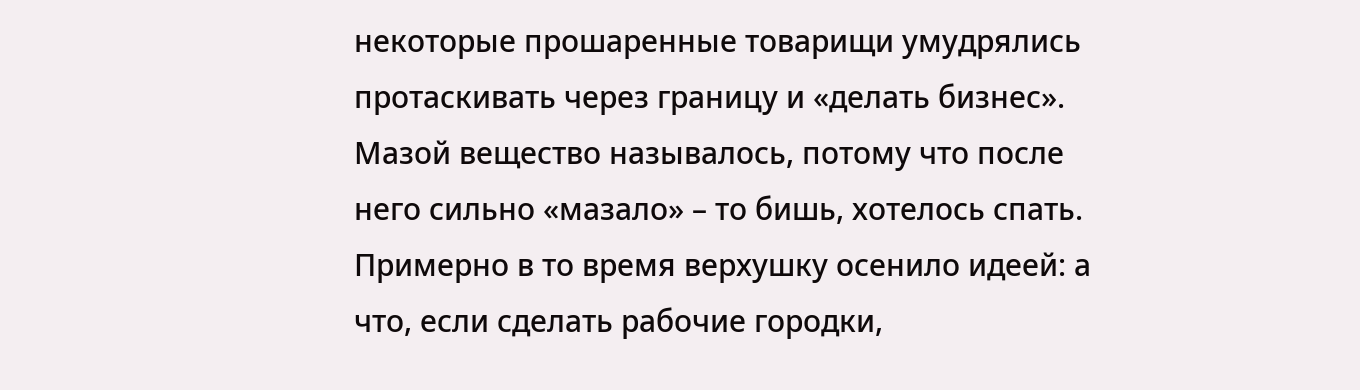некоторые прошаренные товарищи умудрялись протаскивать через границу и «делать бизнес». Мазой вещество называлось, потому что после него сильно «мазало» – то бишь, хотелось спать. Примерно в то время верхушку осенило идеей: а что, если сделать рабочие городки,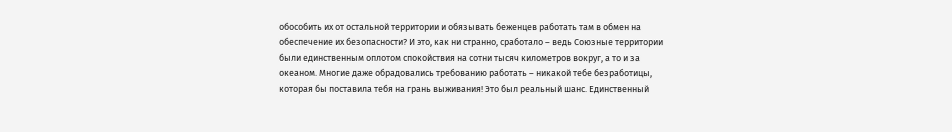обособить их от остальной территории и обязывать беженцев работать там в обмен на обеспечение их безопасности? И это, как ни странно, сработало – ведь Союзные территории были единственным оплотом спокойствия на сотни тысяч километров вокруг, а то и за океаном. Многие даже обрадовались требованию работать – никакой тебе безработицы, которая бы поставила тебя на грань выживания! Это был реальный шанс. Единственный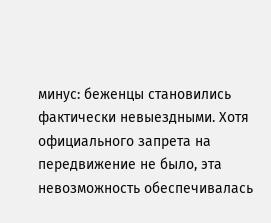минус: беженцы становились фактически невыездными. Хотя официального запрета на передвижение не было, эта невозможность обеспечивалась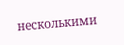несколькими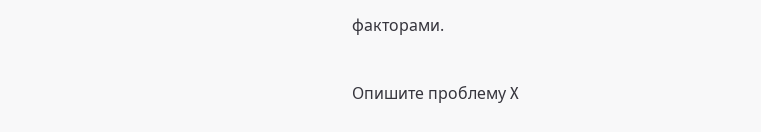факторами.

Опишите проблему X